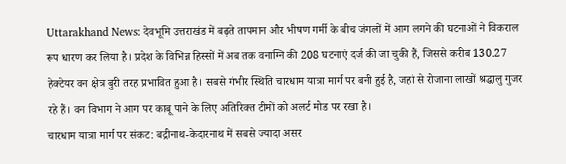Uttarakhand News: देवभूमि उत्तराखंड में बढ़ते तापमान और भीषण गर्मी के बीच जंगलों में आग लगने की घटनाओं ने विकराल रूप धारण कर लिया है। प्रदेश के विभिन्न हिस्सों में अब तक वनाग्नि की 208 घटनाएं दर्ज की जा चुकी हैं, जिससे करीब 130.27 हेक्टेयर वन क्षेत्र बुरी तरह प्रभावित हुआ है। सबसे गंभीर स्थिति चारधाम यात्रा मार्ग पर बनी हुई है, जहां से रोजाना लाखों श्रद्धालु गुजर रहे हैं। वन विभाग ने आग पर काबू पाने के लिए अतिरिक्त टीमों को अलर्ट मोड पर रखा है।
चारधाम यात्रा मार्ग पर संकट: बद्रीनाथ-केदारनाथ में सबसे ज्यादा असर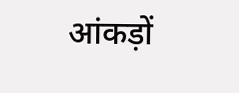आंकड़ों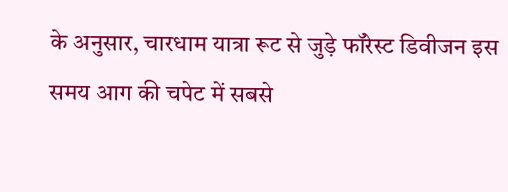के अनुसार, चारधाम यात्रा रूट से जुड़े फॉरेस्ट डिवीजन इस समय आग की चपेट में सबसे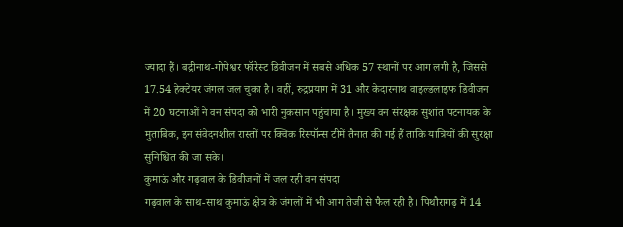ज्यादा हैं। बद्रीनाथ-गोपेश्वर फॉरेस्ट डिवीजन में सबसे अधिक 57 स्थानों पर आग लगी है, जिससे 17.54 हेक्टेयर जंगल जल चुका है। वहीं, रुद्रप्रयाग में 31 और केदारनाथ वाइल्डलाइफ डिवीजन में 20 घटनाओं ने वन संपदा को भारी नुकसान पहुंचाया है। मुख्य वन संरक्षक सुशांत पटनायक के मुताबिक, इन संवेदनशील रास्तों पर क्विक रिस्पॉन्स टीमें तैनात की गई हैं ताकि यात्रियों की सुरक्षा सुनिश्चित की जा सके।
कुमाऊं और गढ़वाल के डिवीजनों में जल रही वन संपदा
गढ़वाल के साथ-साथ कुमाऊं क्षेत्र के जंगलों में भी आग तेजी से फैल रही है। पिथौरागढ़ में 14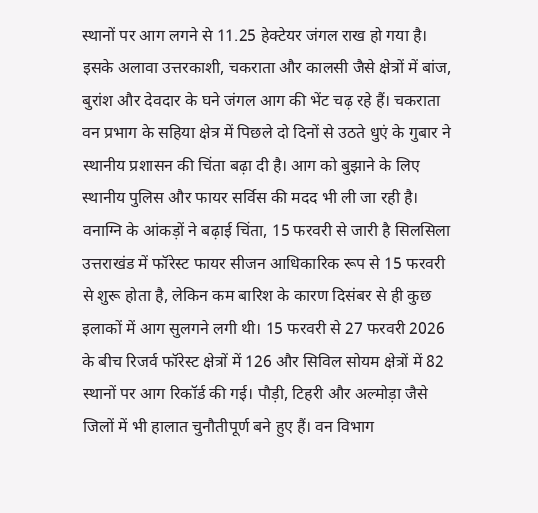स्थानों पर आग लगने से 11.25 हेक्टेयर जंगल राख हो गया है। इसके अलावा उत्तरकाशी, चकराता और कालसी जैसे क्षेत्रों में बांज, बुरांश और देवदार के घने जंगल आग की भेंट चढ़ रहे हैं। चकराता वन प्रभाग के सहिया क्षेत्र में पिछले दो दिनों से उठते धुएं के गुबार ने स्थानीय प्रशासन की चिंता बढ़ा दी है। आग को बुझाने के लिए स्थानीय पुलिस और फायर सर्विस की मदद भी ली जा रही है।
वनाग्नि के आंकड़ों ने बढ़ाई चिंता, 15 फरवरी से जारी है सिलसिला
उत्तराखंड में फॉरेस्ट फायर सीजन आधिकारिक रूप से 15 फरवरी से शुरू होता है, लेकिन कम बारिश के कारण दिसंबर से ही कुछ इलाकों में आग सुलगने लगी थी। 15 फरवरी से 27 फरवरी 2026 के बीच रिजर्व फॉरेस्ट क्षेत्रों में 126 और सिविल सोयम क्षेत्रों में 82 स्थानों पर आग रिकॉर्ड की गई। पौड़ी, टिहरी और अल्मोड़ा जैसे जिलों में भी हालात चुनौतीपूर्ण बने हुए हैं। वन विभाग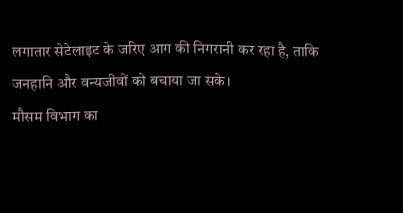लगातार सेटेलाइट के जरिए आग की निगरानी कर रहा है, ताकि जनहानि और वन्यजीवों को बचाया जा सके।
मौसम विभाग का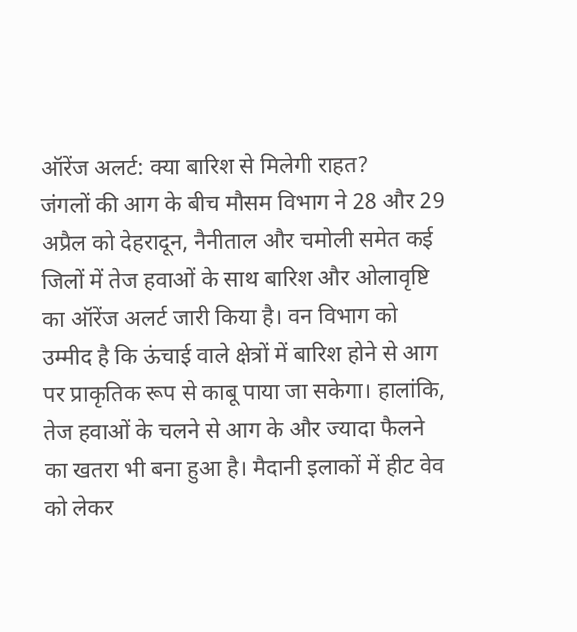ऑरेंज अलर्ट: क्या बारिश से मिलेगी राहत?
जंगलों की आग के बीच मौसम विभाग ने 28 और 29 अप्रैल को देहरादून, नैनीताल और चमोली समेत कई जिलों में तेज हवाओं के साथ बारिश और ओलावृष्टि का ऑरेंज अलर्ट जारी किया है। वन विभाग को उम्मीद है कि ऊंचाई वाले क्षेत्रों में बारिश होने से आग पर प्राकृतिक रूप से काबू पाया जा सकेगा। हालांकि, तेज हवाओं के चलने से आग के और ज्यादा फैलने का खतरा भी बना हुआ है। मैदानी इलाकों में हीट वेव को लेकर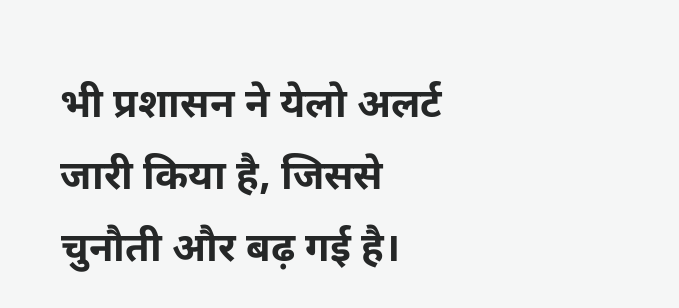भी प्रशासन ने येलो अलर्ट जारी किया है, जिससे चुनौती और बढ़ गई है।